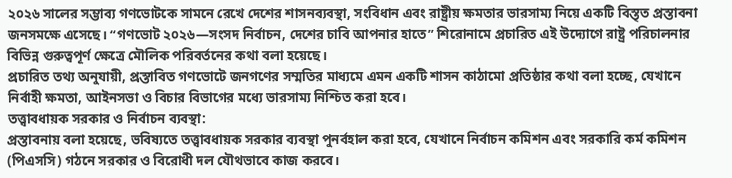২০২৬ সালের সম্ভাব্য গণভোটকে সামনে রেখে দেশের শাসনব্যবস্থা, সংবিধান এবং রাষ্ট্রীয় ক্ষমতার ভারসাম্য নিয়ে একটি বিস্তৃত প্রস্তাবনা জনসমক্ষে এসেছে। “গণভোট ২০২৬—সংসদ নির্বাচন, দেশের চাবি আপনার হাতে” শিরোনামে প্রচারিত এই উদ্যোগে রাষ্ট্র পরিচালনার বিভিন্ন গুরুত্বপূর্ণ ক্ষেত্রে মৌলিক পরিবর্তনের কথা বলা হয়েছে।
প্রচারিত তথ্য অনুযায়ী, প্রস্তাবিত গণভোটে জনগণের সম্মতির মাধ্যমে এমন একটি শাসন কাঠামো প্রতিষ্ঠার কথা বলা হচ্ছে, যেখানে নির্বাহী ক্ষমতা, আইনসভা ও বিচার বিভাগের মধ্যে ভারসাম্য নিশ্চিত করা হবে।
তত্ত্বাবধায়ক সরকার ও নির্বাচন ব্যবস্থা:
প্রস্তাবনায় বলা হয়েছে, ভবিষ্যতে তত্ত্বাবধায়ক সরকার ব্যবস্থা পুনর্বহাল করা হবে, যেখানে নির্বাচন কমিশন এবং সরকারি কর্ম কমিশন (পিএসসি) গঠনে সরকার ও বিরোধী দল যৌথভাবে কাজ করবে।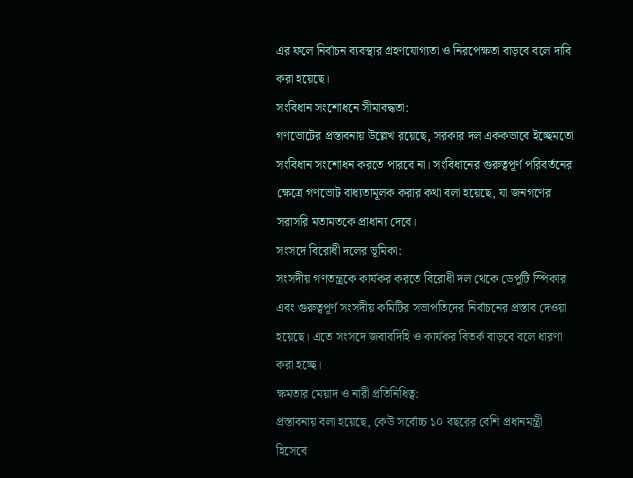এর ফলে নির্বাচন ব্যবস্থার গ্রহণযোগ্যতা ও নিরপেক্ষতা বাড়বে বলে দাবি করা হয়েছে।
সংবিধান সংশোধনে সীমাবদ্ধতা:
গণভোটের প্রস্তাবনায় উল্লেখ রয়েছে, সরকার দল এককভাবে ইচ্ছেমতো সংবিধান সংশোধন করতে পারবে না। সংবিধানের গুরুত্বপূর্ণ পরিবর্তনের ক্ষেত্রে গণভোট বাধ্যতামূলক করার কথা বলা হয়েছে, যা জনগণের সরাসরি মতামতকে প্রাধান্য দেবে।
সংসদে বিরোধী দলের ভূমিকা:
সংসদীয় গণতন্ত্রকে কার্যকর করতে বিরোধী দল থেকে ডেপুটি স্পিকার এবং গুরুত্বপূর্ণ সংসদীয় কমিটির সভাপতিদের নির্বাচনের প্রস্তাব দেওয়া হয়েছে। এতে সংসদে জবাবদিহি ও কার্যকর বিতর্ক বাড়বে বলে ধারণা করা হচ্ছে।
ক্ষমতার মেয়াদ ও নারী প্রতিনিধিত্ব:
প্রস্তাবনায় বলা হয়েছে, কেউ সর্বোচ্চ ১০ বছরের বেশি প্রধানমন্ত্রী হিসেবে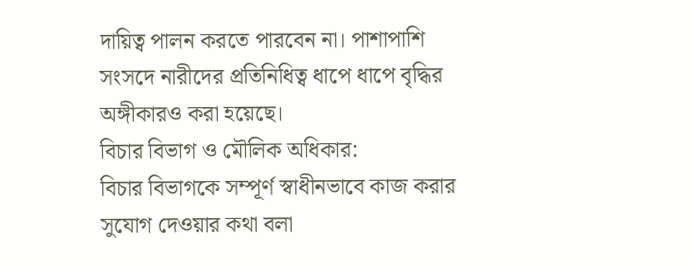দায়িত্ব পালন করতে পারবেন না। পাশাপাশি সংসদে নারীদের প্রতিনিধিত্ব ধাপে ধাপে বৃদ্ধির অঙ্গীকারও করা হয়েছে।
বিচার বিভাগ ও মৌলিক অধিকার:
বিচার বিভাগকে সম্পূর্ণ স্বাধীনভাবে কাজ করার সুযোগ দেওয়ার কথা বলা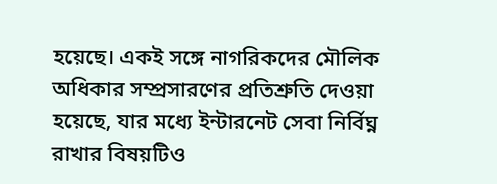হয়েছে। একই সঙ্গে নাগরিকদের মৌলিক অধিকার সম্প্রসারণের প্রতিশ্রুতি দেওয়া হয়েছে, যার মধ্যে ইন্টারনেট সেবা নির্বিঘ্ন রাখার বিষয়টিও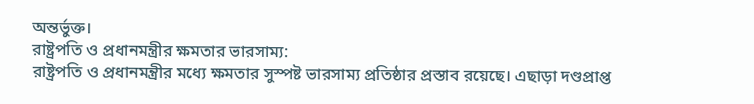অন্তর্ভুক্ত।
রাষ্ট্রপতি ও প্রধানমন্ত্রীর ক্ষমতার ভারসাম্য:
রাষ্ট্রপতি ও প্রধানমন্ত্রীর মধ্যে ক্ষমতার সুস্পষ্ট ভারসাম্য প্রতিষ্ঠার প্রস্তাব রয়েছে। এছাড়া দণ্ডপ্রাপ্ত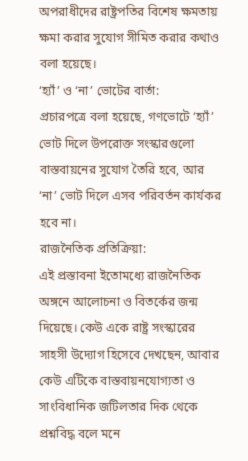অপরাধীদের রাষ্ট্রপতির বিশেষ ক্ষমতায় ক্ষমা করার সুযোগ সীমিত করার কথাও বলা হয়েছে।
‘হ্যাঁ’ ও ‘না’ ভোটের বার্তা:
প্রচারপত্রে বলা হয়েছে, গণভোটে ‘হ্যাঁ’ ভোট দিলে উপরোক্ত সংস্কারগুলো বাস্তবায়নের সুযোগ তৈরি হবে, আর ‘না’ ভোট দিলে এসব পরিবর্তন কার্যকর হবে না।
রাজনৈতিক প্রতিক্রিয়া:
এই প্রস্তাবনা ইতোমধ্যে রাজনৈতিক অঙ্গনে আলোচনা ও বিতর্কের জন্ম দিয়েছে। কেউ একে রাষ্ট্র সংস্কারের সাহসী উদ্যোগ হিসেবে দেখছেন, আবার কেউ এটিকে বাস্তবায়নযোগ্যতা ও সাংবিধানিক জটিলতার দিক থেকে প্রশ্নবিদ্ধ বলে মনে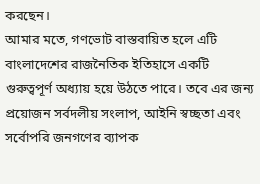করছেন।
আমার মতে, গণভোট বাস্তবায়িত হলে এটি বাংলাদেশের রাজনৈতিক ইতিহাসে একটি গুরুত্বপূর্ণ অধ্যায় হয়ে উঠতে পারে। তবে এর জন্য প্রয়োজন সর্বদলীয় সংলাপ, আইনি স্বচ্ছতা এবং সর্বোপরি জনগণের ব্যাপক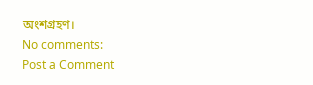অংশগ্রহণ।
No comments:
Post a Comment